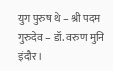युग पुरुष थे – श्री पदम गुरुदेव – डॉ. वरुण मुनि
इंदौर।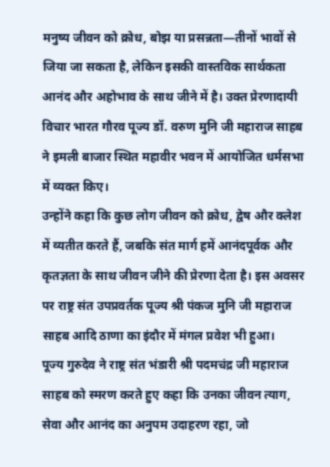मनुष्य जीवन को क्रोध, बोझ या प्रसन्नता—तीनों भावों से जिया जा सकता है, लेकिन इसकी वास्तविक सार्थकता आनंद और अहोभाव के साथ जीने में है। उक्त प्रेरणादायी विचार भारत गौरव पूज्य डॉ. वरुण मुनि जी महाराज साहब ने इमली बाजार स्थित महावीर भवन में आयोजित धर्मसभा में व्यक्त किए।
उन्होंने कहा कि कुछ लोग जीवन को क्रोध, द्वेष और क्लेश में व्यतीत करते हैं, जबकि संत मार्ग हमें आनंदपूर्वक और कृतज्ञता के साथ जीवन जीने की प्रेरणा देता है। इस अवसर पर राष्ट्र संत उपप्रवर्तक पूज्य श्री पंकज मुनि जी महाराज साहब आदि ठाणा का इंदौर में मंगल प्रवेश भी हुआ।
पूज्य गुरुदेव ने राष्ट्र संत भंडारी श्री पदमचंद्र जी महाराज साहब को स्मरण करते हुए कहा कि उनका जीवन त्याग, सेवा और आनंद का अनुपम उदाहरण रहा, जो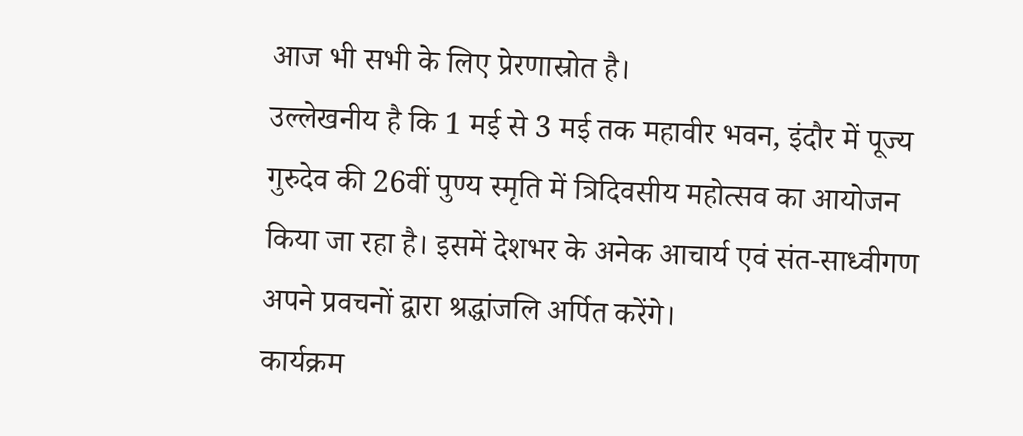आज भी सभी के लिए प्रेरणास्रोत है।
उल्लेखनीय है कि 1 मई से 3 मई तक महावीर भवन, इंदौर में पूज्य गुरुदेव की 26वीं पुण्य स्मृति में त्रिदिवसीय महोत्सव का आयोजन किया जा रहा है। इसमें देशभर के अनेक आचार्य एवं संत-साध्वीगण अपने प्रवचनों द्वारा श्रद्धांजलि अर्पित करेंगे।
कार्यक्रम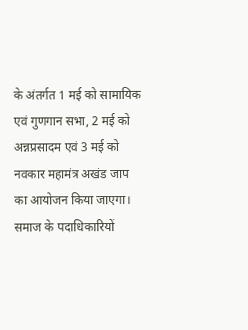के अंतर्गत 1 मई को सामायिक एवं गुणगान सभा, 2 मई को अन्नप्रसादम एवं 3 मई को नवकार महामंत्र अखंड जाप का आयोजन किया जाएगा।
समाज के पदाधिकारियों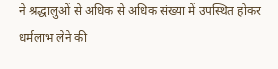ने श्रद्धालुओं से अधिक से अधिक संख्या में उपस्थित होकर धर्मलाभ लेने की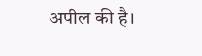अपील की है।